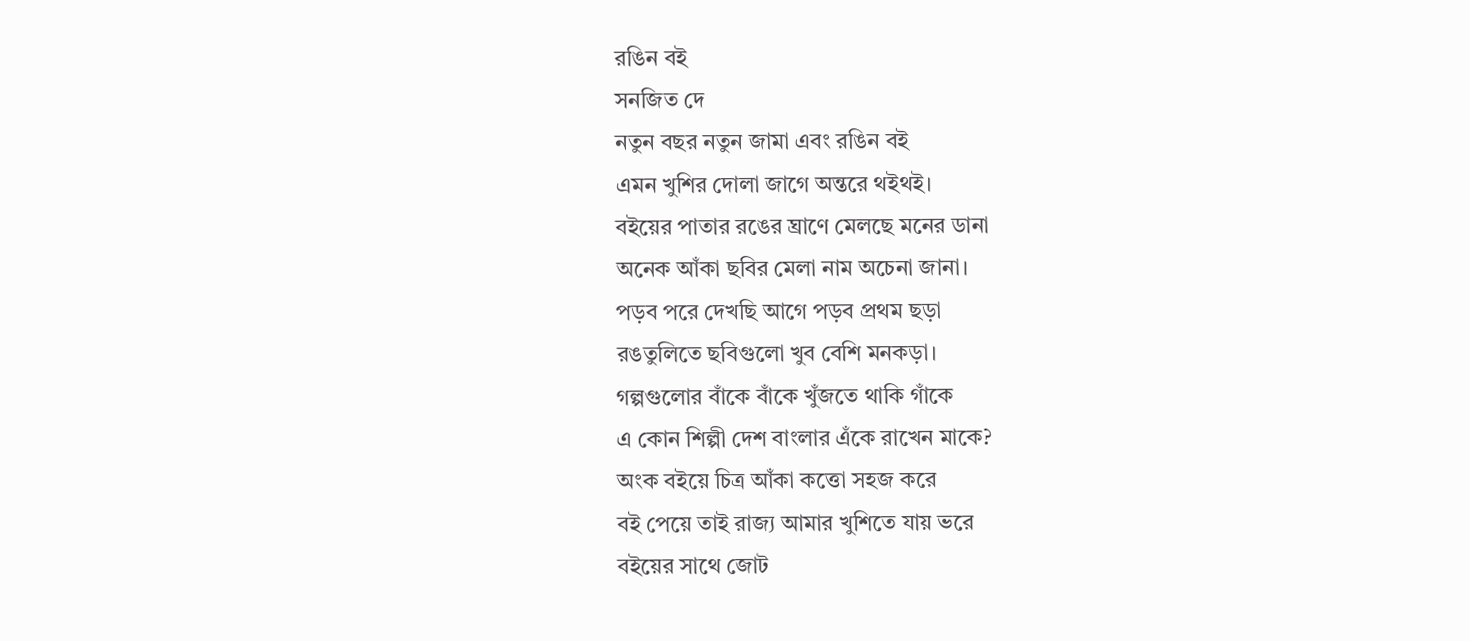রঙিন বই
সনজিত দে
নতুন বছর নতুন জামা এবং রঙিন বই
এমন খুশির দোলা জাগে অন্তরে থইথই।
বইয়ের পাতার রঙের ঘ্রাণে মেলছে মনের ডানা
অনেক আঁকা ছবির মেলা নাম অচেনা জানা।
পড়ব পরে দেখছি আগে পড়ব প্রথম ছড়া
রঙতুলিতে ছবিগুলো খুব বেশি মনকড়া।
গল্পগুলোর বাঁকে বাঁকে খুঁজতে থাকি গাঁকে
এ কোন শিল্পী দেশ বাংলার এঁকে রাখেন মাকে?
অংক বইয়ে চিত্র আঁকা কত্তো সহজ করে
বই পেয়ে তাই রাজ্য আমার খুশিতে যায় ভরে
বইয়ের সাথে জোট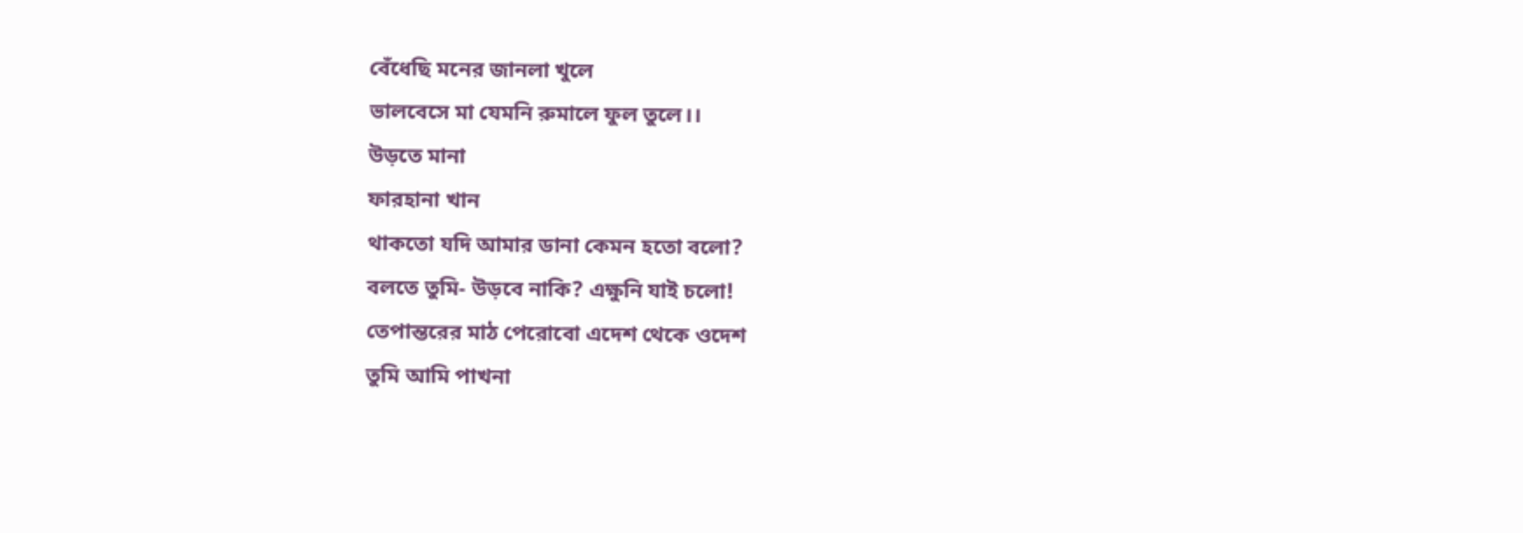বেঁধেছি মনের জানলা খুলে
ভালবেসে মা যেমনি রুমালে ফুল তুলে।।
উড়তে মানা
ফারহানা খান
থাকতো যদি আমার ডানা কেমন হতো বলো?
বলতে তুমি- উড়বে নাকি? এক্ষুনি যাই চলো!
তেপান্তরের মাঠ পেরোবো এদেশ থেকে ওদেশ
তুমি আমি পাখনা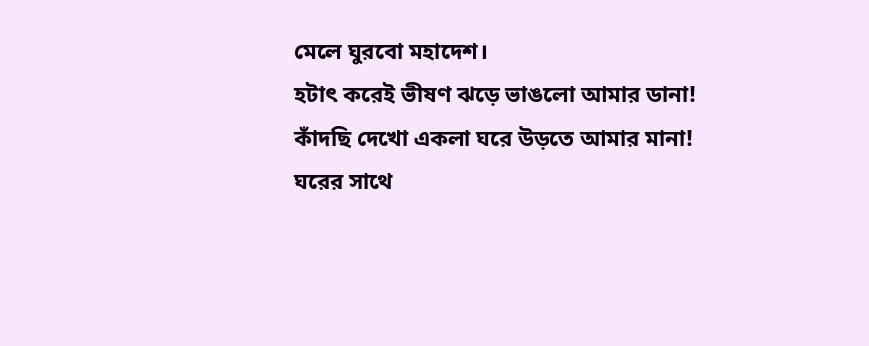মেলে ঘুরবো মহাদেশ।
হটাৎ করেই ভীষণ ঝড়ে ভাঙলো আমার ডানা!
কাঁদছি দেখো একলা ঘরে উড়তে আমার মানা!
ঘরের সাথে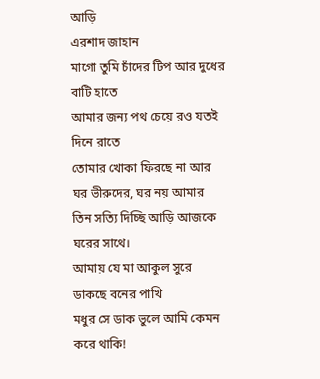আড়ি
এরশাদ জাহান
মাগো তুমি চাঁদের টিপ আর দুধের বাটি হাতে
আমার জন্য পথ চেয়ে রও যতই দিনে রাতে
তোমার খোকা ফিরছে না আর
ঘর ভীরুদের, ঘর নয় আমার
তিন সত্যি দিচ্ছি আড়ি আজকে ঘরের সাথে।
আমায় যে মা আকুল সুরে ডাকছে বনের পাখি
মধুর সে ডাক ভুলে আমি কেমন করে থাকি!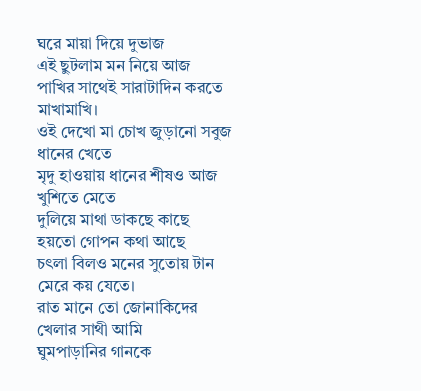ঘরে মায়া দিয়ে দুভাজ
এই ছুটলাম মন নিয়ে আজ
পাখির সাথেই সারাটাদিন করতে মাখামাখি।
ওই দেখো মা চোখ জুড়ানো সবুজ ধানের খেতে
মৃদু হাওয়ায় ধানের শীষও আজ খুশিতে মেতে
দুলিয়ে মাথা ডাকছে কাছে
হয়তো গোপন কথা আছে
চৎলা বিলও মনের সুতোয় টান মেরে কয় যেতে।
রাত মানে তো জোনাকিদের খেলার সাথী আমি
ঘুমপাড়ানির গানকে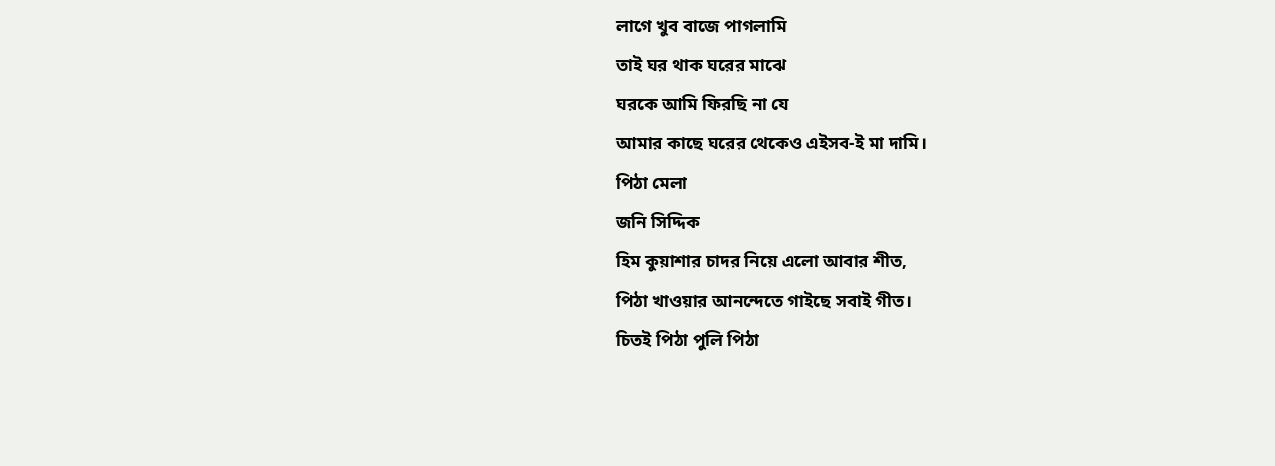লাগে খুব বাজে পাগলামি
তাই ঘর থাক ঘরের মাঝে
ঘরকে আমি ফিরছি না যে
আমার কাছে ঘরের থেকেও এইসব-ই মা দামি।
পিঠা মেলা
জনি সিদ্দিক
হিম কুয়াশার চাদর নিয়ে এলো আবার শীত,
পিঠা খাওয়ার আনন্দেতে গাইছে সবাই গীত।
চিতই পিঠা পুলি পিঠা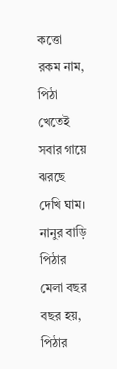কত্তো রকম নাম,
পিঠা খেতেই সবার গায়ে ঝরছে দেখি ঘাম।
নানুর বাড়ি পিঠার মেলা বছর বছর হয়,
পিঠার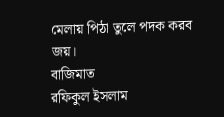মেলায় পিঠা তুলে পদক করব জয়।
বাজিমাত
রফিকুল ইসলাম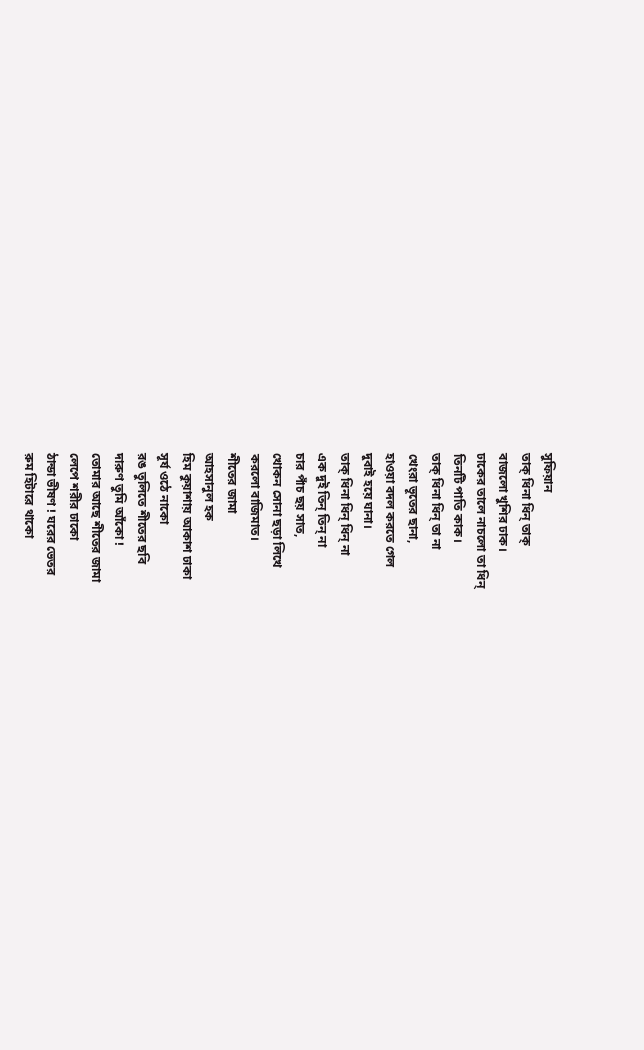সুফিয়ান
তাক্ ধিনা ধিন্ তাক্
বাজলো খুশির ঢাক।
ঢাকের তালে নাচলো তা ধিন্
তিনটি পাতি কাক।
তাক্ ধিনা ধিন্ তা না
খেংরা ভূতের ছানা,
হাওয়া বদল করতে গেল
দুবাই হয়ে ঘানা।
তাক্ ধিনা ধিন্ ধিন্ না
এক দুই তিন্ তিন্ না
চার পাঁচ ছয় সাত,
খোকন সোনা ছড়া লিখে
করলো বাজিমাত।
শীতের জামা
আহসানুল হক
হিম কুয়াশায় আকাশ ঢাকা
সূর্য ওঠে নাকো
রঙ তুলিতে শীতের ছবি
দারুণ তুমি আঁকো !
তোমার আছে শীতের জামা
লেপে শরীর ঢাকো
ঠান্ডা ভীষণ ! ঘরের ভেতর
রুম হিটারে থাকো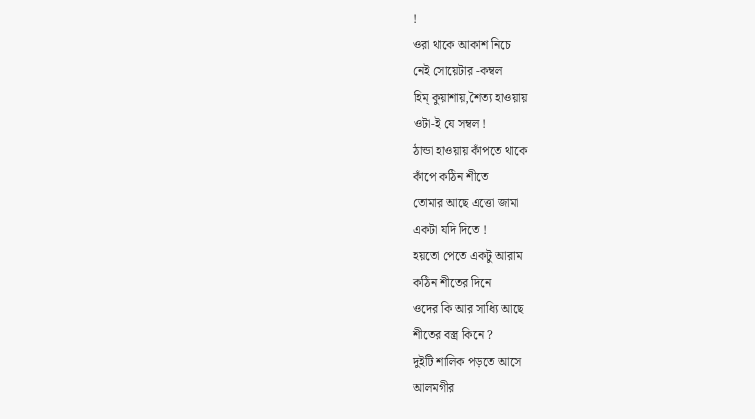!
ওরা থাকে আকাশ নিচে
নেই সোয়েটার -কম্বল
হিম্ কুয়াশায়,শৈত্য হাওয়ায়
ওটা-ই যে সম্বল !
ঠান্ডা হাওয়ায় কাঁপতে থাকে
কাঁপে কঠিন শীতে
তোমার আছে এত্তো জামা
একটা যদি দিতে !
হয়তো পেতে একটু আরাম
কঠিন শীতের দিনে
ওদের কি আর সাধ্যি আছে
শীতের বস্ত্র কিনে ?
দুইটি শালিক পড়তে আসে
আলমগীর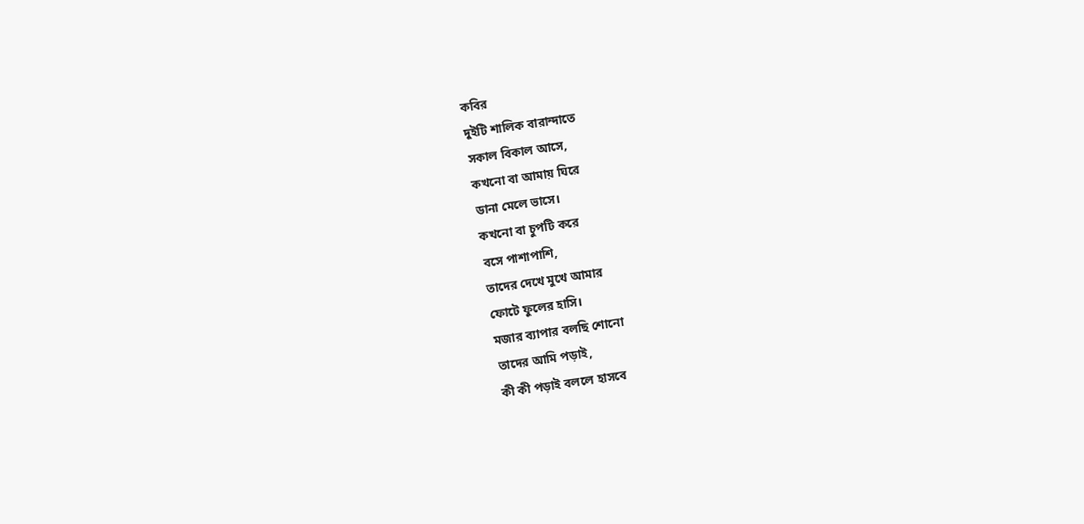কবির
দুইটি শালিক বারান্দাতে
সকাল বিকাল আসে,
কখনো বা আমায় ঘিরে
ডানা মেলে ভাসে।
কখনো বা চুপটি করে
বসে পাশাপাশি,
তাদের দেখে মুখে আমার
ফোটে ফুলের হাসি।
মজার ব্যাপার বলছি শোনো
তাদের আমি পড়াই,
কী কী পড়াই বললে হাসবে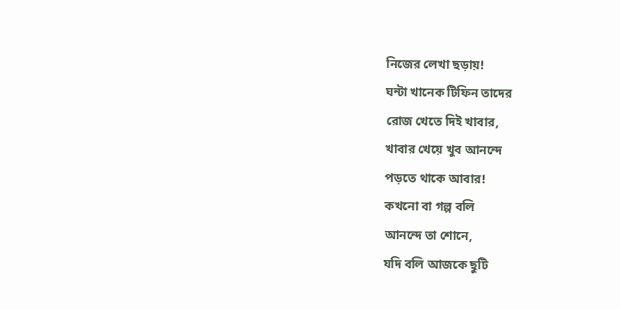নিজের লেখা ছড়ায়!
ঘন্টা খানেক টিফিন তাদের
রোজ খেতে দিই খাবার,
খাবার খেয়ে খুব আনন্দে
পড়তে থাকে আবার!
কখনো বা গল্প বলি
আনন্দে তা শোনে,
যদি বলি আজকে ছুটি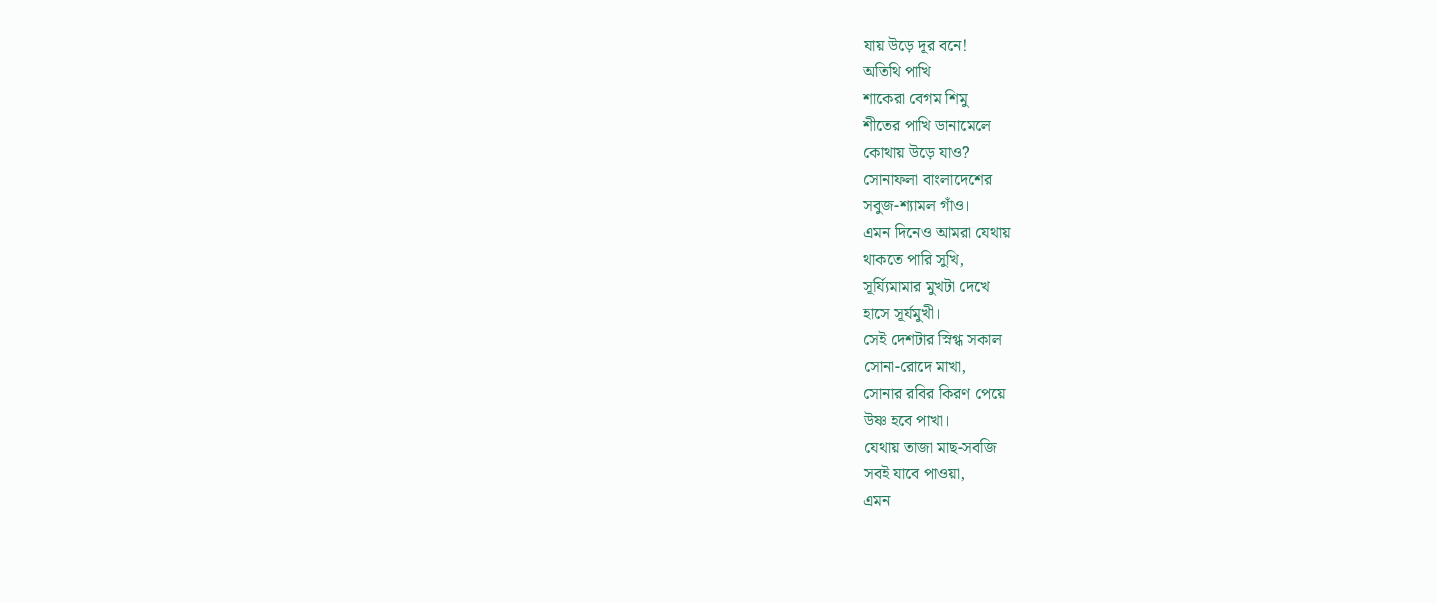যায় উড়ে দূর বনে!
অতিথি পাখি
শাকেরা বেগম শিমু
শীতের পাখি ডানামেলে
কোথায় উড়ে যাও?
সোনাফলা বাংলাদেশের
সবুজ-শ্যামল গাঁও।
এমন দিনেও আমরা যেথায়
থাকতে পারি সুখি,
সূর্য্যিমামার মুখটা দেখে
হাসে সূর্যমুখী।
সেই দেশটার স্নিগ্ধ সকাল
সোনা-রোদে মাখা,
সোনার রবির কিরণ পেয়ে
উষ্ণ হবে পাখা।
যেথায় তাজা মাছ-সবজি
সবই যাবে পাওয়া,
এমন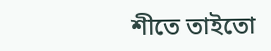শীতে তাইতো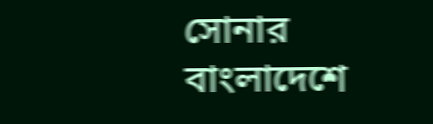সোনার
বাংলাদেশে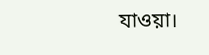যাওয়া।